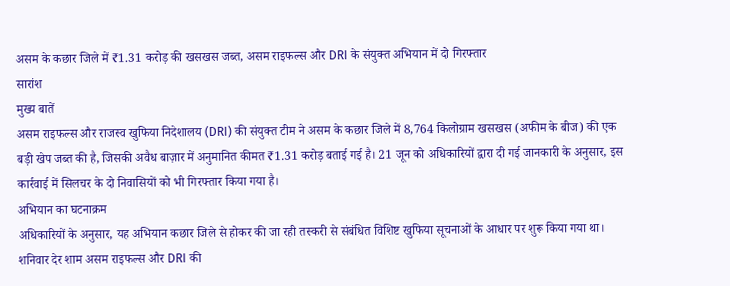असम के कछार जिले में ₹1.31 करोड़ की खसखस जब्त, असम राइफल्स और DRI के संयुक्त अभियान में दो गिरफ्तार
सारांश
मुख्य बातें
असम राइफल्स और राजस्व खुफिया निदेशालय (DRI) की संयुक्त टीम ने असम के कछार जिले में 8,764 किलोग्राम खसखस (अफीम के बीज) की एक बड़ी खेप जब्त की है, जिसकी अवैध बाज़ार में अनुमानित कीमत ₹1.31 करोड़ बताई गई है। 21 जून को अधिकारियों द्वारा दी गई जानकारी के अनुसार, इस कार्रवाई में सिलचर के दो निवासियों को भी गिरफ्तार किया गया है।
अभियान का घटनाक्रम
अधिकारियों के अनुसार, यह अभियान कछार जिले से होकर की जा रही तस्करी से संबंधित विशिष्ट खुफिया सूचनाओं के आधार पर शुरू किया गया था। शनिवार देर शाम असम राइफल्स और DRI की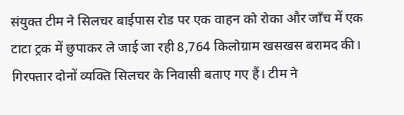संयुक्त टीम ने सिलचर बाईपास रोड पर एक वाहन को रोका और जाँच में एक टाटा ट्रक में छुपाकर ले जाई जा रही 8,764 किलोग्राम खसखस बरामद की।
गिरफ्तार दोनों व्यक्ति सिलचर के निवासी बताए गए हैं। टीम ने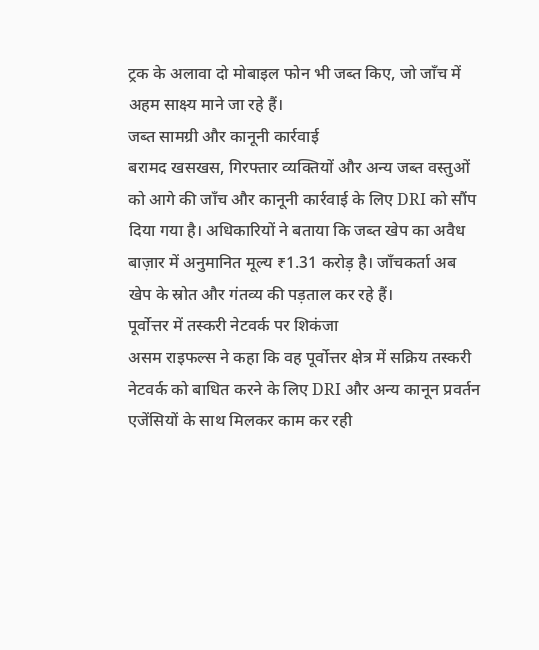ट्रक के अलावा दो मोबाइल फोन भी जब्त किए, जो जाँच में अहम साक्ष्य माने जा रहे हैं।
जब्त सामग्री और कानूनी कार्रवाई
बरामद खसखस, गिरफ्तार व्यक्तियों और अन्य जब्त वस्तुओं को आगे की जाँच और कानूनी कार्रवाई के लिए DRI को सौंप दिया गया है। अधिकारियों ने बताया कि जब्त खेप का अवैध बाज़ार में अनुमानित मूल्य ₹1.31 करोड़ है। जाँचकर्ता अब खेप के स्रोत और गंतव्य की पड़ताल कर रहे हैं।
पूर्वोत्तर में तस्करी नेटवर्क पर शिकंजा
असम राइफल्स ने कहा कि वह पूर्वोत्तर क्षेत्र में सक्रिय तस्करी नेटवर्क को बाधित करने के लिए DRI और अन्य कानून प्रवर्तन एजेंसियों के साथ मिलकर काम कर रही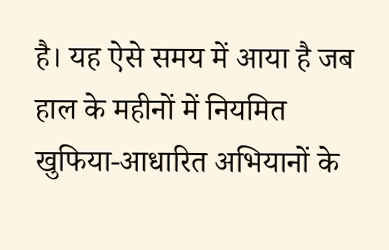है। यह ऐसे समय में आया है जब हाल के महीनों में नियमित खुफिया-आधारित अभियानों के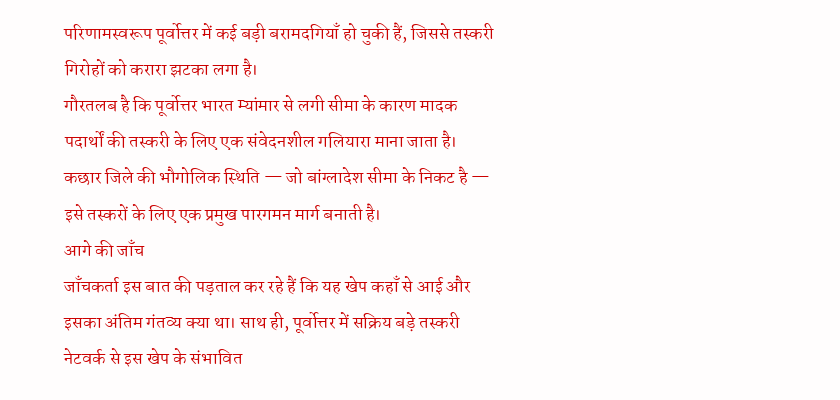परिणामस्वरूप पूर्वोत्तर में कई बड़ी बरामदगियाँ हो चुकी हैं, जिससे तस्करी गिरोहों को करारा झटका लगा है।
गौरतलब है कि पूर्वोत्तर भारत म्यांमार से लगी सीमा के कारण मादक पदार्थों की तस्करी के लिए एक संवेदनशील गलियारा माना जाता है। कछार जिले की भौगोलिक स्थिति — जो बांग्लादेश सीमा के निकट है — इसे तस्करों के लिए एक प्रमुख पारगमन मार्ग बनाती है।
आगे की जाँच
जाँचकर्ता इस बात की पड़ताल कर रहे हैं कि यह खेप कहाँ से आई और इसका अंतिम गंतव्य क्या था। साथ ही, पूर्वोत्तर में सक्रिय बड़े तस्करी नेटवर्क से इस खेप के संभावित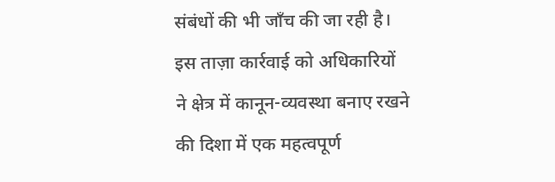संबंधों की भी जाँच की जा रही है। इस ताज़ा कार्रवाई को अधिकारियों ने क्षेत्र में कानून-व्यवस्था बनाए रखने की दिशा में एक महत्वपूर्ण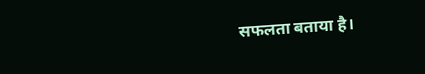सफलता बताया है।